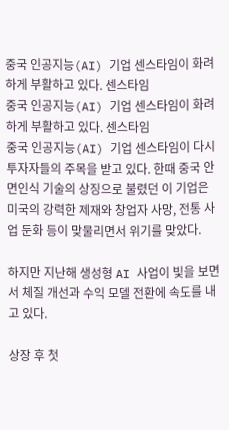중국 인공지능(AI) 기업 센스타임이 화려하게 부활하고 있다. 센스타임
중국 인공지능(AI) 기업 센스타임이 화려하게 부활하고 있다. 센스타임
중국 인공지능(AI) 기업 센스타임이 다시 투자자들의 주목을 받고 있다. 한때 중국 안면인식 기술의 상징으로 불렸던 이 기업은 미국의 강력한 제재와 창업자 사망, 전통 사업 둔화 등이 맞물리면서 위기를 맞았다.

하지만 지난해 생성형 AI 사업이 빛을 보면서 체질 개선과 수익 모델 전환에 속도를 내고 있다.

상장 후 첫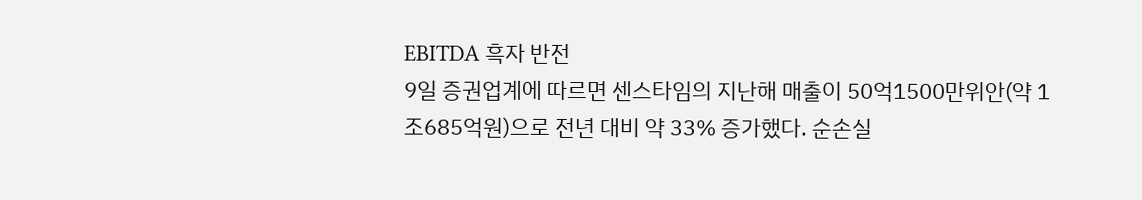EBITDA 흑자 반전
9일 증권업계에 따르면 센스타임의 지난해 매출이 50억1500만위안(약 1조685억원)으로 전년 대비 약 33% 증가했다. 순손실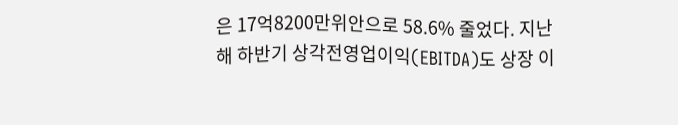은 17억8200만위안으로 58.6% 줄었다. 지난해 하반기 상각전영업이익(EBITDA)도 상장 이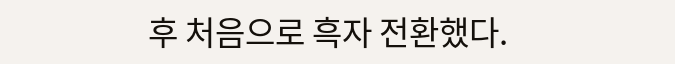후 처음으로 흑자 전환했다.